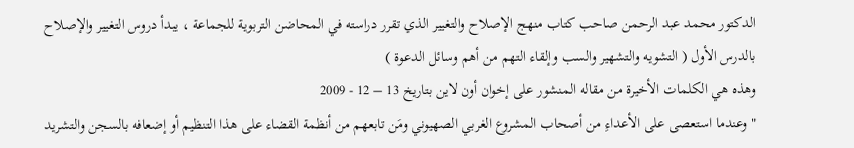الدكتور محمد عبد الرحمن صاحب كتاب منهج الإصلاح والتغيير الذي تقرر دراسته في المحاضن التربوية للجماعة ، يبدأ دروس التغيير والإصلاح بالدرس الأول ( التشويه والتشهير والسب وإلقاء التهم من أهم وسائل الدعوة )
وهذه هي الكلمات الأخيرة من مقاله المنشور على إخوان أون لاين بتاريخ 13 – 12 - 2009
" وعندما استعصى على الأعداءِ من أصحاب المشروع الغربي الصهيوني ومَن تابعهم من أنظمة القضاء على هذا التنظيم أو إضعافه بالسجن والتشريد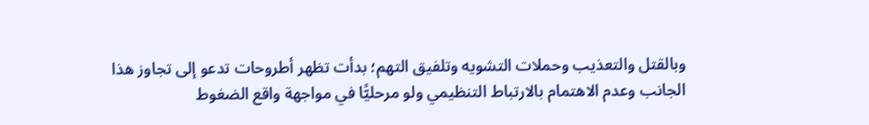وبالقتل والتعذيب وحملات التشويه وتلفيق التهم؛ بدأت تظهر أطروحات تدعو إلى تجاوز هذا الجانب وعدم الاهتمام بالارتباط التنظيمي ولو مرحليًّا في مواجهة واقع الضغوط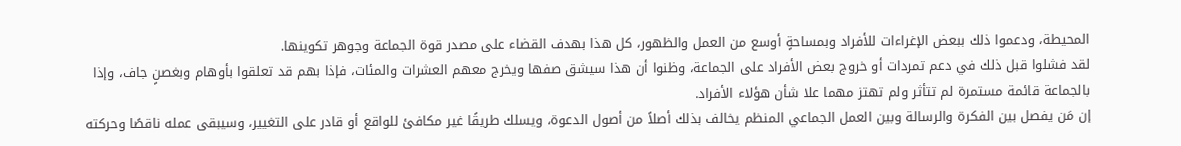المحيطة، ودعموا ذلك ببعض الإغراءات للأفراد وبمساحةٍ أوسع من العمل والظهور، كل هذا بهدف القضاء على مصدر قوة الجماعة وجوهر تكوينها.
لقد فشلوا قبل ذلك في دعم تمردات أو خروج بعض الأفراد على الجماعة، وظنوا أن هذا سيشق صفها ويخرج معهم العشرات والمئات، فإذا بهم قد تعلقوا بأوهام وبغصنٍ جاف، وإذا بالجماعة قائمة مستمرة لم تتأثر ولم تهتز مهما علا شأن هؤلاء الأفراد.
إن مَن يفصل بين الفكرة والرسالة وبين العمل الجماعي المنظم يخالف بذلك أصلاً من أصول الدعوة، ويسلك طريقًا غير مكافئ للواقع أو قادر على التغيير، وسيبقى عمله ناقصًا وحركته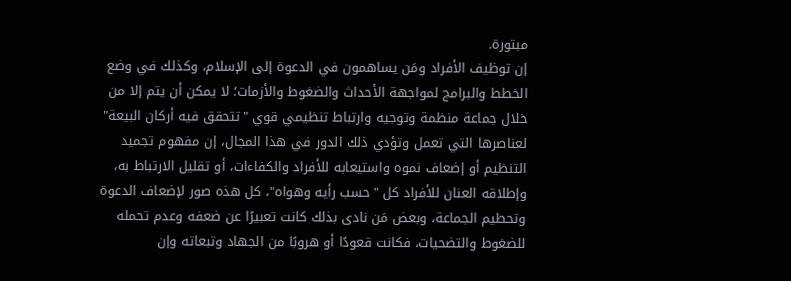مبتورة.
إن توظيف الأفراد ومَن يساهمون في الدعوة إلى الإسلام، وكذلك في وضع الخطط والبرامج لمواجهة الأحداث والضغوط والأزمات؛ لا يمكن أن يتم إلا من خلال جماعة منظمة وتوجيه وارتباط تنظيمي قوي "تتحقق فيه أركان البيعة" لعناصرها التي تعمل وتؤدي ذلك الدور في هذا المجال، إن مفهوم تجميد التنظيم أو إضعاف نموه واستيعابه للأفراد والكفاءات، أو تقليل الارتباط به، وإطلاقه العنان للأفراد كل "حسب رأيه وهواه"، كل هذه صور لإضعاف الدعوة وتحطيم الجماعة، وبعض مَن نادى بذلك كانت تعبيرًا عن ضعفه وعدم تحمله للضغوط والتضحيات، فكانت قعودًا أو هروبًا من الجهاد وتبعاته وإن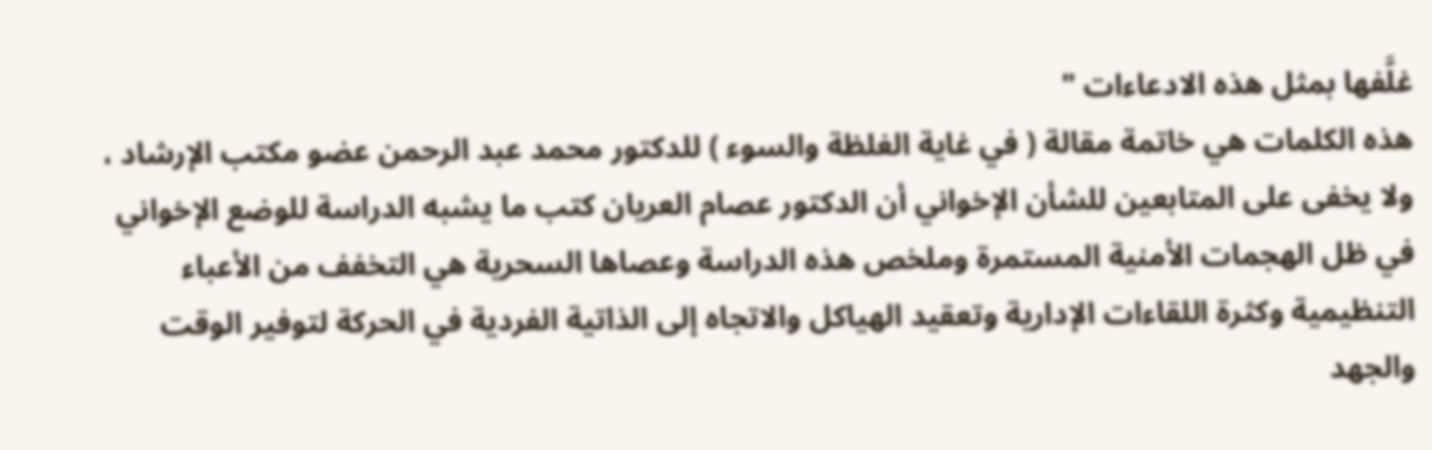غلَّفها بمثل هذه الادعاءات "
هذه الكلمات هي خاتمة مقالة ( في غاية الغلظة والسوء ) للدكتور محمد عبد الرحمن عضو مكتب الإرشاد ، ولا يخفى على المتابعين للشأن الإخواني أن الدكتور عصام العريان كتب ما يشبه الدراسة للوضع الإخواني في ظل الهجمات الأمنية المستمرة وملخص هذه الدراسة وعصاها السحرية هي التخفف من الأعباء التنظيمية وكثرة اللقاءات الإدارية وتعقيد الهياكل والاتجاه إلى الذاتية الفردية في الحركة لتوفير الوقت والجهد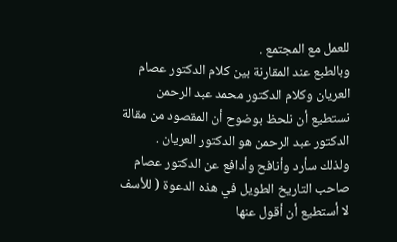للعمل مع المجتمع .
وبالطبع عند المقارنة بين كلام الدكتور عصام العريان وكلام الدكتور محمد عبد الرحمن نستطيع أن نلحظ بوضوح أن المقصود من مقالة الدكتور عبد الرحمن هو الدكتور العريان .
ولذلك سأرد وأنافح وأدافع عن الدكتور عصام صاحب التاريخ الطويل في هذه الدعوة ( للأسف لا أستطيع أن أقول عنها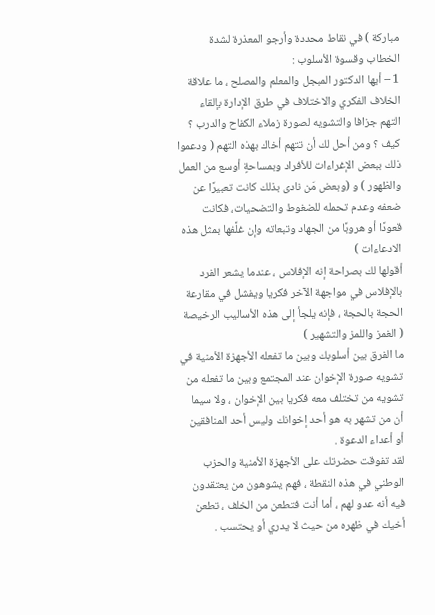مباركة ) في نقاط محددة وأرجو المعذرة لشدة الخطاب وقسوة الأسلوب :
1 – أيها الدكتور المبجل والمعلم والمصلح ، ما علاقة الخلاف الفكري والاختلاف في طرق الإدارة بإلقاء التهم جزافا والتشويه لصورة زملاء الكفاح والدرب ؟
كيف ؟ ومن أحل لك أن تتهم أخاك بهذه التهم ( ودعموا ذلك ببعض الإغراءات للأفراد وبمساحةٍ أوسع من العمل والظهور ) و (وبعض مَن نادى بذلك كانت تعبيرًا عن ضعفه وعدم تحمله للضغوط والتضحيات، فكانت قعودًا أو هروبًا من الجهاد وتبعاته وإن غلَّفها بمثل هذه الادعاءات )
أقولها لك بصراحة إنه الإفلاس ، عندما يشعر الفرد بالإفلاس في مواجهة الآخر فكريا ويفشل في مقارعة الحجة بالحجة ، فإنه يلجأ إلى هذه الأساليب الرخيصة ( الغمز واللمز والتشهير )
ما الفرق بين أسلوبك وبين ما تفعله الأجهزة الأمنية في تشويه صورة الإخوان عند المجتمع وبين ما تفعله من تشويه من تختلف معه فكريا بين الإخوان ، ولا سيما أن من تشهر به هو أحد إخوانك وليس أحد المنافقين أو أعداء الدعوة .
لقد تفوقت حضرتك على الأجهزة الأمنية والحزب الوطني في هذه النقطة ، فهم يشوهون من يعتقدون فيه أنه عدو لهم ، أما أنت فتطعن من الخلف ، تطعن أخيك في ظهره من حيث لا يدري أو يحتسب .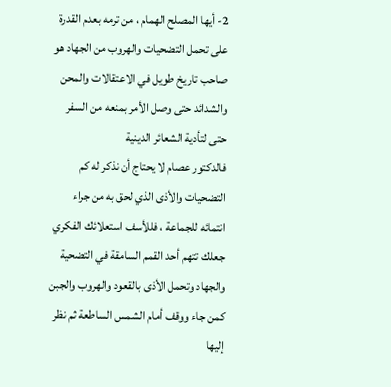2- أيها المصلح الهمام ، من ترمه بعدم القدرة على تحمل التضحيات والهروب من الجهاد هو صاحب تاريخ طويل في الاعتقالات والمحن والشدائد حتى وصل الأمر بمنعه من السفر حتى لتأدية الشعائر الدينية
فالدكتور عصام لا يحتاج أن نذكر له كم التضحيات والأذى الذي لحق به من جراء انتمائه للجماعة ، فللأسف استعلائك الفكري جعلك تتهم أحد القمم السامقة في التضحية والجهاد وتحمل الأذى بالقعود والهروب والجبن كمن جاء ووقف أمام الشمس الساطعة ثم نظر إليها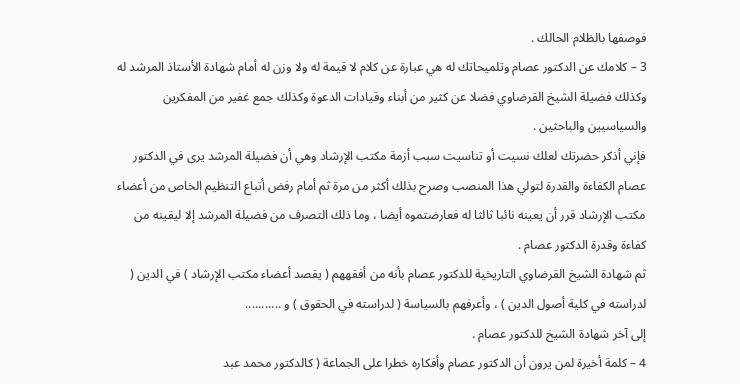فوصفها بالظلام الحالك .
3 – كلامك عن الدكتور عصام وتلميحاتك له هي عبارة عن كلام لا قيمة له ولا وزن له أمام شهادة الأستاذ المرشد له وكذلك فضيلة الشيخ القرضاوي فضلا عن كثير من أبناء وقيادات الدعوة وكذلك جمع غفير من المفكرين والسياسيين والباحثين .
فإني أذكر حضرتك لعلك نسيت أو تناسيت سبب أزمة مكتب الإرشاد وهي أن فضيلة المرشد يرى في الدكتور عصام الكفاءة والقدرة لتولي هذا المنصب وصرح بذلك أكثر من مرة ثم أمام رفض أتباع التنظيم الخاص من أعضاء مكتب الإرشاد قرر أن يعينه نائبا ثالثا له فعارضتموه أيضا ، وما ذلك التصرف من فضيلة المرشد إلا ليقينه من كفاءة وقدرة الدكتور عصام .
ثم شهادة الشيخ القرضاوي التاريخية للدكتور عصام بأنه من أفقههم ( يقصد أعضاء مكتب الإرشاد ) في الدين ( لدراسته في كلية أصول الدين ) ، وأعرفهم بالسياسة ( لدراسته في الحقوق ) و ...........
إلى آخر شهادة الشيخ للدكتور عصام .
4 – كلمة أخيرة لمن يرون أن الدكتور عصام وأفكاره خطرا على الجماعة ( كالدكتور محمد عبد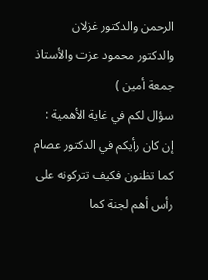الرحمن والدكتور غزلان والدكتور محمود عزت والأستاذ جمعة أمين )
سؤال لكم في غاية الأهمية :
إن كان رأيكم في الدكتور عصام كما تظنون فكيف تتركونه على رأس أهم لجنة كما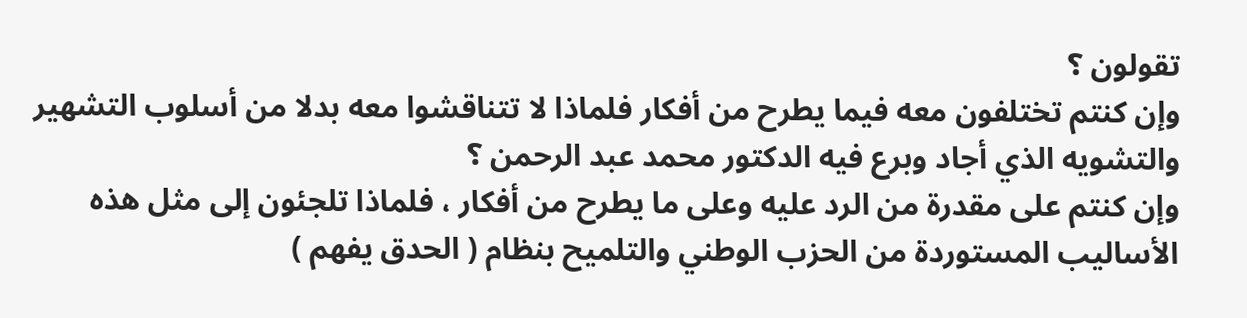تقولون ؟
وإن كنتم تختلفون معه فيما يطرح من أفكار فلماذا لا تتناقشوا معه بدلا من أسلوب التشهير والتشويه الذي أجاد وبرع فيه الدكتور محمد عبد الرحمن ؟
وإن كنتم على مقدرة من الرد عليه وعلى ما يطرح من أفكار ، فلماذا تلجئون إلى مثل هذه الأساليب المستوردة من الحزب الوطني والتلميح بنظام ( الحدق يفهم )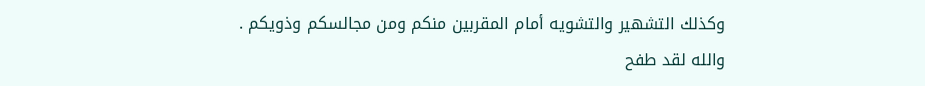وكذلك التشهير والتشويه أمام المقربين منكم ومن مجالسكم وذويكم .
والله لقد طفح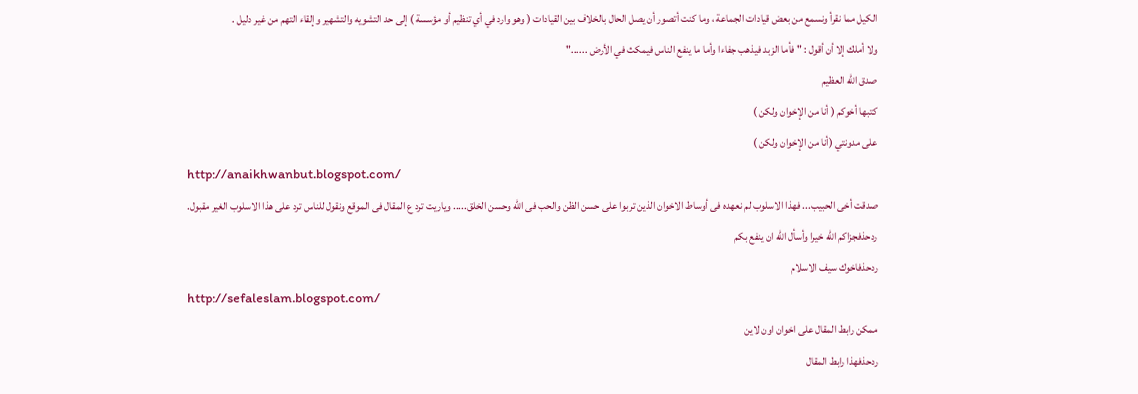الكيل مما نقرأ ونسمع من بعض قيادات الجماعة ، وما كنت أتصور أن يصل الحال بالخلاف بين القيادات ( وهو وارد في أي تنظيم أو مؤسسة ) إلى حد التشويه والتشهير وإلقاء التهم من غير دليل .
ولا أملك إلا أن أقول : " فأما الزبد فيذهب جفاءا وأما ما ينفع الناس فيمكث في الأرض ......"
صدق الله العظيم
كتبها أخوكم ( أنا من الإخوان ولكن )
على مدونتي (أنا من الإخوان ولكن )
http://anaikhwanbut.blogspot.com/
صدقت أخى الحبيب... فهذا الاسلوب لم نعهده فى أوساط الاخوان الذين تربوا على حسن الظن والحب فى الله وحسن الخلق..... وياريت ترد ع المقال فى الموقع ونقول للناس ترد على هذا الاسلوب الغير مقبول.
ردحذفجزاكم الله خيرا وأسأل الله ان ينفع بكم
ردحذفاخوك سيف الاسلام
http://sefaleslam.blogspot.com/
ممكن رابط المقال على اخوان اون لاين
ردحذفهذا رابط المقال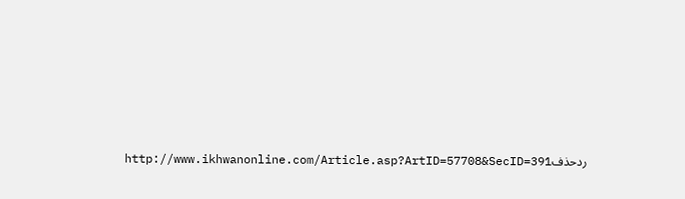ردحذفhttp://www.ikhwanonline.com/Article.asp?ArtID=57708&SecID=391